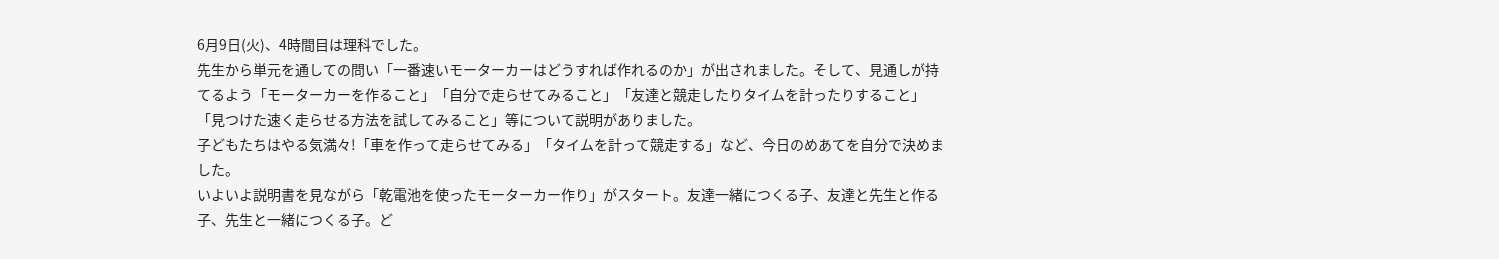6月9日(火)、4時間目は理科でした。
先生から単元を通しての問い「一番速いモーターカーはどうすれば作れるのか」が出されました。そして、見通しが持てるよう「モーターカーを作ること」「自分で走らせてみること」「友達と競走したりタイムを計ったりすること」「見つけた速く走らせる方法を試してみること」等について説明がありました。
子どもたちはやる気満々!「車を作って走らせてみる」「タイムを計って競走する」など、今日のめあてを自分で決めました。
いよいよ説明書を見ながら「乾電池を使ったモーターカー作り」がスタート。友達一緒につくる子、友達と先生と作る子、先生と一緒につくる子。ど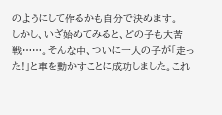のようにして作るかも自分で決めます。
しかし、いざ始めてみると、どの子も大苦戦……。そんな中、ついに一人の子が「走った!」と車を動かすことに成功しました。これ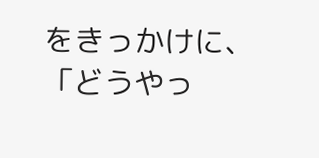をきっかけに、「どうやっ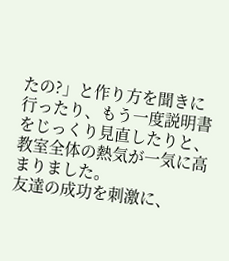たの?」と作り方を聞きに行ったり、もう一度説明書をじっくり見直したりと、教室全体の熱気が一気に高まりました。
友達の成功を刺激に、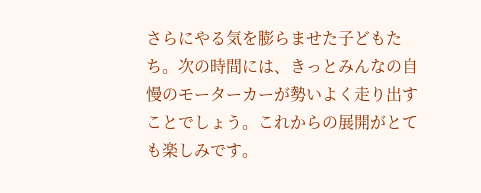さらにやる気を膨らませた子どもたち。次の時間には、きっとみんなの自慢のモーターカーが勢いよく走り出すことでしょう。これからの展開がとても楽しみです。